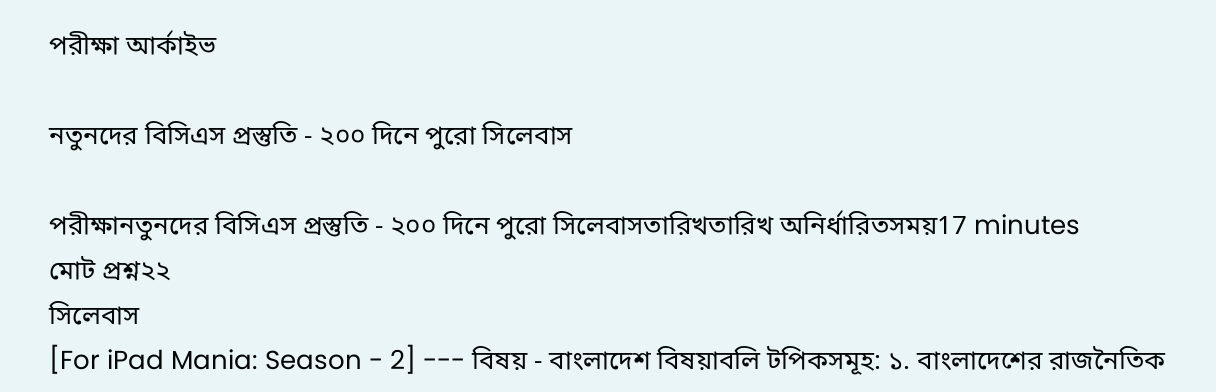পরীক্ষা আর্কাইভ

নতুনদের বিসিএস প্রস্তুতি - ২০০ দিনে পুরো সিলেবাস

পরীক্ষানতুনদের বিসিএস প্রস্তুতি - ২০০ দিনে পুরো সিলেবাসতারিখতারিখ অনির্ধারিতসময়17 minutes
মোট প্রশ্ন২২
সিলেবাস
[For iPad Mania: Season - 2] --- বিষয় - বাংলাদেশ বিষয়াবলি টপিকসমূহ: ১. বাংলাদেশের রাজনৈতিক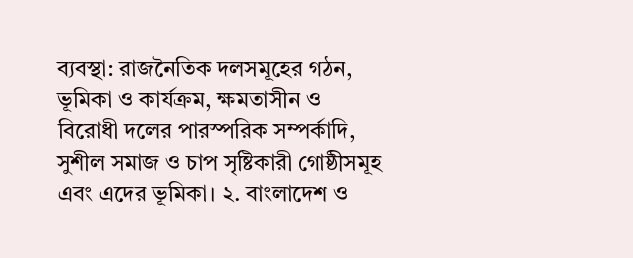ব্যবস্থা: রাজনৈতিক দলসমূহের গঠন, ভূমিকা ও কার্যক্রম, ক্ষমতাসীন ও বিরোধী দলের পারস্পরিক সম্পর্কাদি, সুশীল সমাজ ও চাপ সৃষ্টিকারী গোষ্ঠীসমূহ এবং এদের ভূমিকা। ২. বাংলাদেশ ও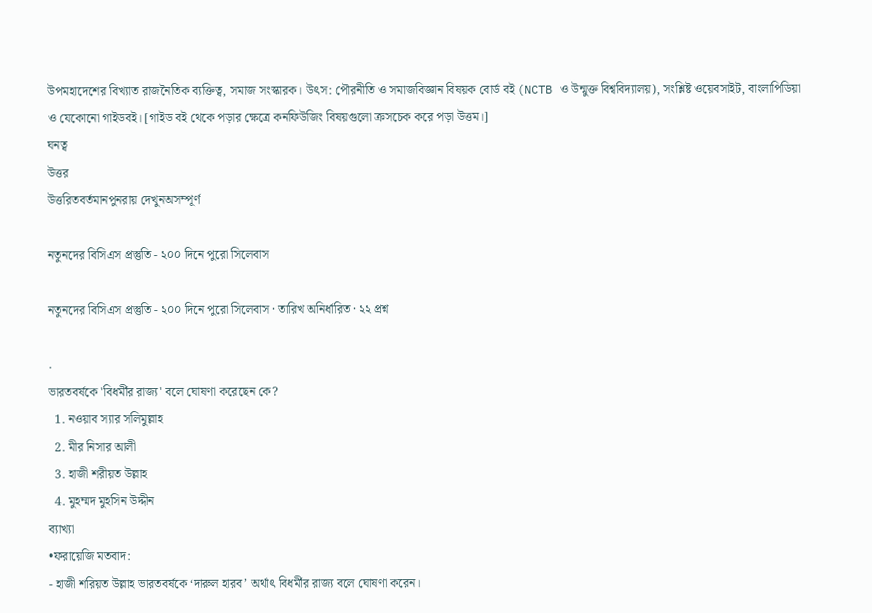উপমহাদেশের বিখ্যাত রাজনৈতিক ব্যক্তিত্ব, সমাজ সংস্কারক। উৎস: পৌরনীতি ও সমাজবিজ্ঞান বিষয়ক বোর্ড বই (NCTB ও উন্মুক্ত বিশ্ববিদ্যালয়), সংশ্লিষ্ট ওয়েবসাইট, বাংলাপিডিয়া ও যেকোনো গাইডবই। [গাইড বই থেকে পড়ার ক্ষেত্রে কনফিউজিং বিষয়গুলো ক্রসচেক করে পড়া উত্তম।]
ঘনত্ব
উত্তর
উত্তরিতবর্তমানপুনরায় দেখুনঅসম্পূর্ণ

নতুনদের বিসিএস প্রস্তুতি - ২০০ দিনে পুরো সিলেবাস

নতুনদের বিসিএস প্রস্তুতি - ২০০ দিনে পুরো সিলেবাস · তারিখ অনির্ধারিত · ২২ প্রশ্ন

.
ভারতবর্ষকে 'বিধর্মীর রাজ্য' বলে ঘোষণা করেছেন কে?
  1. নওয়াব স্যার সলিমুল্লাহ
  2. মীর নিসার আলী
  3. হাজী শরীয়ত উল্লাহ
  4. মুহম্মদ মুহসিন উদ্দীন
ব্যাখ্যা
•ফরায়েজি মতবাদ:
- হাজী শরিয়ত উল্লাহ ভারতবর্ষকে ‘দারুল হারব’ অর্থাৎ বিধর্মীর রাজ্য বলে ঘোষণা করেন।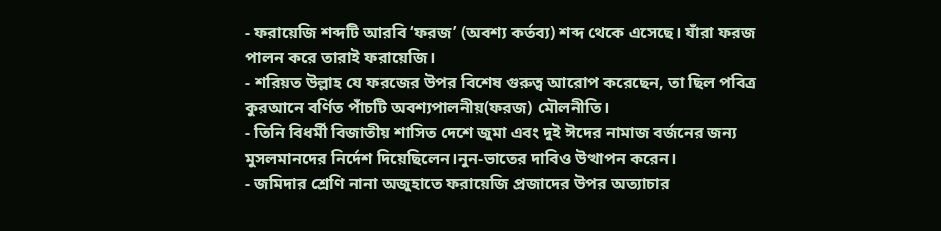- ফরায়েজি শব্দটি আরবি ‘ফরজ’ (অবশ্য কর্তব্য) শব্দ থেকে এসেছে। যাঁরা ফরজ পালন করে তারাই ফরায়েজি।
- শরিয়ত উল্লাহ যে ফরজের উপর বিশেষ গুরুত্ব আরোপ করেছেন, তা ছিল পবিত্র কুরআনে বর্ণিত পাঁচটি অবশ্যপালনীয়(ফরজ) মৌলনীতি।
- তিনি বিধর্মী বিজাতীয় শাসিত দেশে জুমা এবং দুই ঈদের নামাজ বর্জনের জন্য মুসলমানদের নির্দেশ দিয়েছিলেন।নুন-ভাতের দাবিও উত্থাপন করেন।
- জমিদার শ্রেণি নানা অজুহাতে ফরায়েজি প্রজাদের উপর অত্যাচার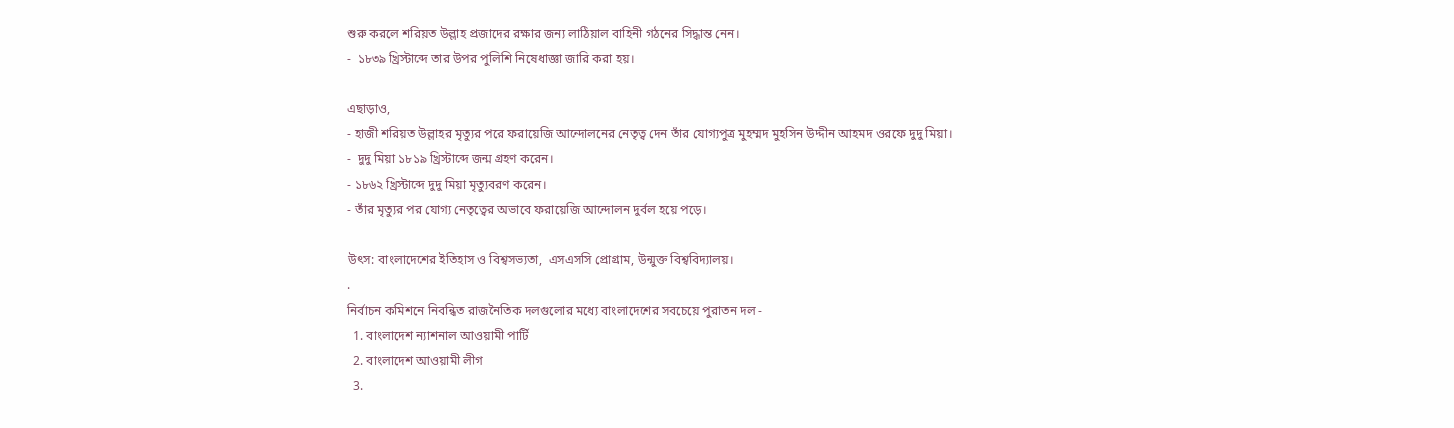শুরু করলে শরিয়ত উল্লাহ প্রজাদের রক্ষার জন্য লাঠিয়াল বাহিনী গঠনের সিদ্ধান্ত নেন।
-  ১৮৩৯ খ্রিস্টাব্দে তার উপর পুলিশি নিষেধাজ্ঞা জারি করা হয়।

এছাড়াও,
- হাজী শরিয়ত উল্লাহর মৃত্যুর পরে ফরায়েজি আন্দোলনের নেতৃত্ব দেন তাঁর যোগ্যপুত্র মুহম্মদ মুহসিন উদ্দীন আহমদ ওরফে দুদু মিয়া।
-  দুদু মিয়া ১৮১৯ খ্রিস্টাব্দে জন্ম গ্রহণ করেন।
- ১৮৬২ খ্রিস্টাব্দে দুদু মিয়া মৃত্যুবরণ করেন।
- তাঁর মৃত্যুর পর যোগ্য নেতৃত্বের অভাবে ফরায়েজি আন্দোলন দুর্বল হয়ে পড়ে।

উৎস: বাংলাদেশের ইতিহাস ও বিশ্বসভ্যতা,  এসএসসি প্রোগ্রাম, উন্মুক্ত বিশ্ববিদ্যালয়।
.
নির্বাচন কমিশনে নিবন্ধিত রাজনৈতিক দলগুলোর মধ্যে বাংলাদেশের সবচেয়ে পুরাতন দল -
  1. বাংলাদেশ ন্যাশনাল আওয়ামী পার্টি
  2. বাংলাদেশ আওয়ামী লীগ
  3.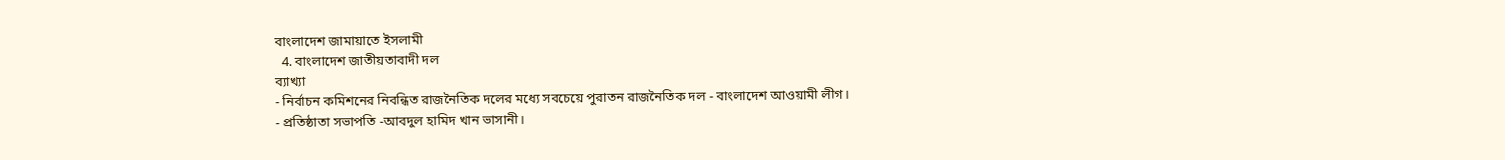বাংলাদেশ জামায়াতে ইসলামী
  4. বাংলাদেশ জাতীয়তাবাদী দল
ব্যাখ্যা
- নির্বাচন কমিশনের নিবন্ধিত রাজনৈতিক দলের মধ্যে সবচেয়ে পুরাতন রাজনৈতিক দল - বাংলাদেশ আওয়ামী লীগ।
- প্রতিষ্ঠাতা সভাপতি -আবদুল হামিদ খান ভাসানী।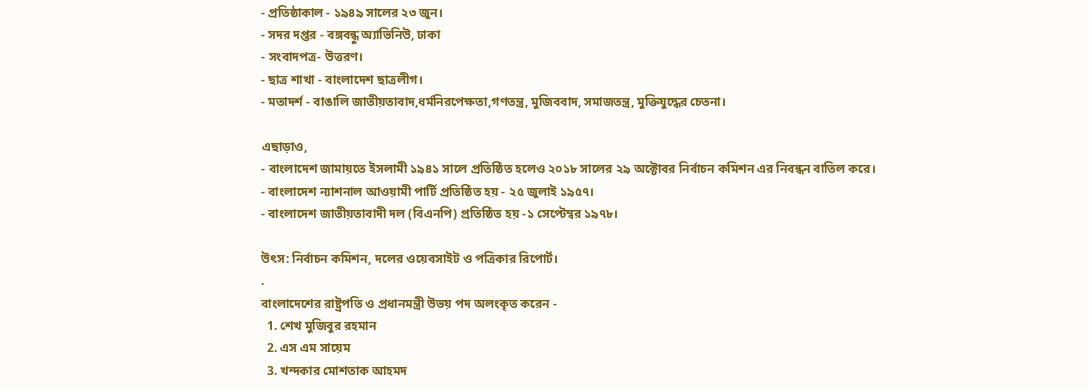- প্রতিষ্ঠাকাল - ১৯৪৯ সালের ২৩ জুন।
- সদর দপ্তর - বঙ্গবন্ধু অ্যাভিনিউ, ঢাকা
- সংবাদপত্র- উত্তরণ।
- ছাত্র শাখা - বাংলাদেশ ছাত্রলীগ।
- মতাদর্শ - বাঙালি জাতীয়তাবাদ,ধর্মনিরপেক্ষতা,গণতন্ত্র, মুজিববাদ, সমাজতন্ত্র, মুক্তিযুদ্ধের চেতনা।

এছাড়াও,
- বাংলাদেশ জামায়তে ইসলামী ১৯৪১ সালে প্রতিষ্ঠিত হলেও ২০১৮ সালের ২৯ অক্টোবর নির্বাচন কমিশন এর নিবন্ধন বাতিল করে।
- বাংলাদেশ ন্যাশনাল আওয়ামী পার্টি প্রতিষ্ঠিত হয় - ২৫ জুলাই ১৯৫৭।
- বাংলাদেশ জাতীয়তাবাদী দল (বিএনপি) প্রতিষ্ঠিত হয় -১ সেপ্টেম্বর ১৯৭৮।

উৎস: নির্বাচন কমিশন, দলের ওয়েবসাইট ও পত্রিকার রিপোর্ট।
.
বাংলাদেশের রাষ্ট্রপতি ও প্রধানমন্ত্রী উভয় পদ অলংকৃত করেন -
  1. শেখ মুজিবুর রহমান
  2. এস এম সায়েম
  3. খন্দকার মোশতাক আহমদ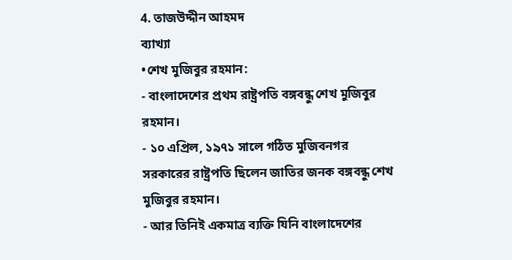4. তাজউদ্দীন আহমদ
ব্যাখ্যা
•শেখ মুজিবুর রহমান:
- বাংলাদেশের প্রথম রাষ্ট্রপতি বঙ্গবন্ধু শেখ মুজিবুর রহমান।
- ১০ এপ্রিল, ১৯৭১ সালে গঠিত মুজিবনগর সরকারের রাষ্ট্রপতি ছিলেন জাতির জনক বঙ্গবন্ধু শেখ মুজিবুর রহমান।
- আর তিনিই একমাত্র ব্যক্তি যিনি বাংলাদেশের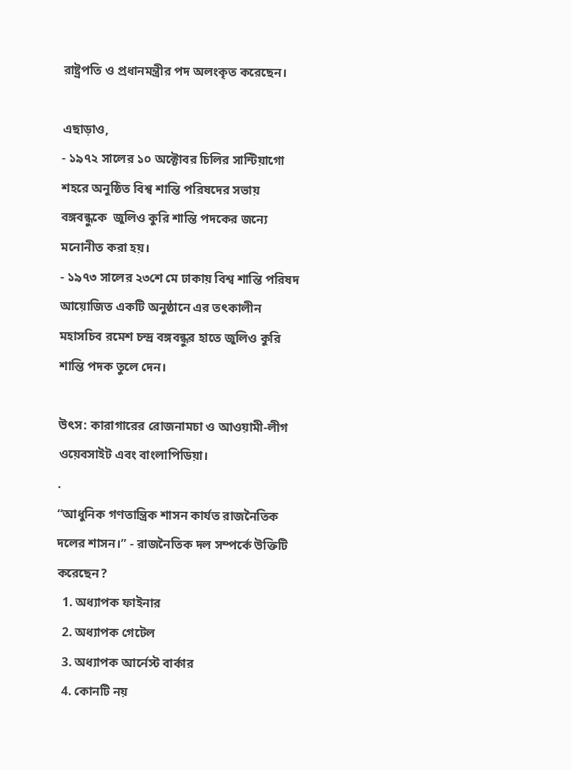রাষ্ট্রপতি ও প্রধানমন্ত্রীর পদ অলংকৃত করেছেন।

এছাড়াও,
- ১৯৭২ সালের ১০ অক্টোবর চিলির সান্টিয়াগো শহরে অনুষ্ঠিত বিশ্ব শান্তি পরিষদের সভায় বঙ্গবন্ধুকে  জুলিও কুরি শান্তি পদকের জন্যে মনোনীত করা হয়।
- ১৯৭৩ সালের ২৩শে মে ঢাকায় বিশ্ব শান্তি পরিষদ আয়োজিত একটি অনুষ্ঠানে এর তৎকালীন মহাসচিব রমেশ চন্দ্র বঙ্গবন্ধুর হাতে জুলিও কুরি শান্তি পদক তুলে দেন।

উৎস: কারাগারের রোজনামচা ও আওয়ামী-লীগ ওয়েবসাইট এবং বাংলাপিডিয়া।
.
“আধুনিক গণতান্ত্রিক শাসন কার্যত রাজনৈতিক দলের শাসন।” - রাজনৈতিক দল সম্পর্কে উক্তিটি করেছেন?
  1. অধ্যাপক ফাইনার
  2. অধ্যাপক গেটেল
  3. অধ্যাপক আর্নেস্ট বার্কার
  4. কোনটি নয়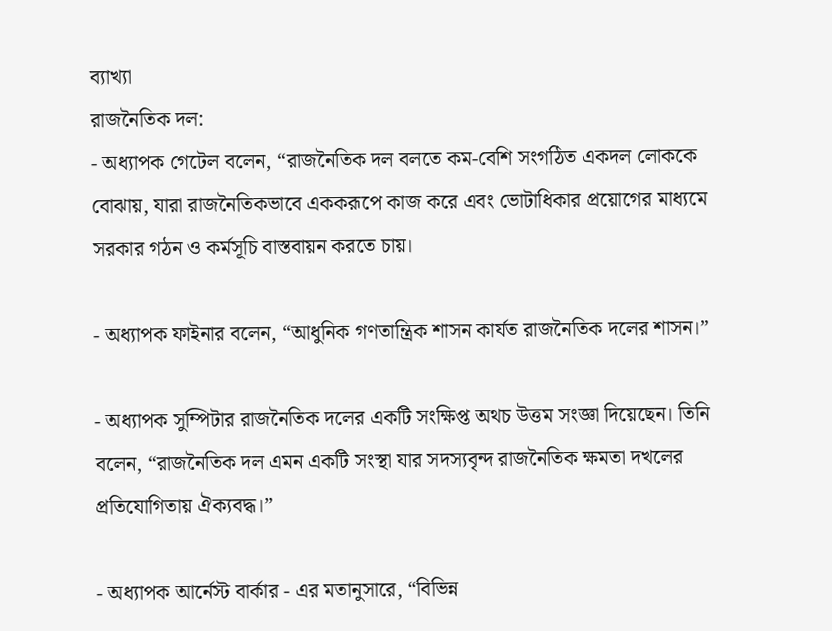ব্যাখ্যা
রাজনৈতিক দল:
- অধ্যাপক গেটেল বলেন, “রাজনৈতিক দল বলতে কম-বেশি সংগঠিত একদল লোককে বোঝায়, যারা রাজনৈতিকভাবে এককরূপে কাজ করে এবং ভোটাধিকার প্রয়োগের মাধ্যমে সরকার গঠন ও কর্মসূচি বাস্তবায়ন করতে চায়।

- অধ্যাপক ফাইনার বলেন, “আধুনিক গণতান্ত্রিক শাসন কার্যত রাজনৈতিক দলের শাসন।”

- অধ্যাপক সুম্পিটার রাজনৈতিক দলের একটি সংক্ষিপ্ত অথচ উত্তম সংজ্ঞা দিয়েছেন। তিনি বলেন, “রাজনৈতিক দল এমন একটি সংস্থা যার সদস্যবৃন্দ রাজনৈতিক ক্ষমতা দখলের প্রতিযোগিতায় ঐক্যবদ্ধ।”

- অধ্যাপক আর্নেস্ট বার্কার - এর মতানুসারে, “বিভিন্ন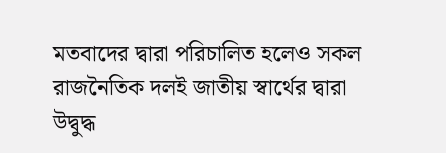মতবাদের দ্বারা পরিচালিত হলেও সকল রাজনৈতিক দলই জাতীয় স্বার্থের দ্বারা উদ্বুদ্ধ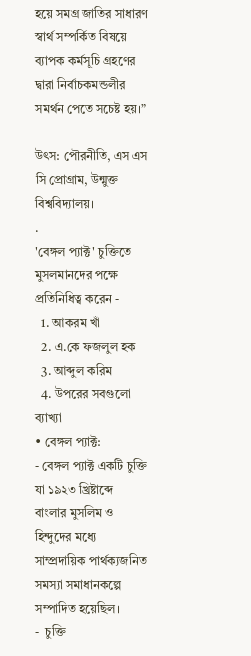হয়ে সমগ্র জাতির সাধারণ স্বার্থ সম্পর্কিত বিষয়ে ব্যাপক কর্মসূচি গ্রহণের দ্বারা নির্বাচকমন্ডলীর সমর্থন পেতে সচেষ্ট হয়।”

উৎস: পৌরনীতি, এস এস সি প্রোগ্রাম, উন্মুক্ত বিশ্ববিদ্যালয়।
.
'বেঙ্গল প্যাক্ট' চুক্তিতে মুসলমানদের পক্ষে প্রতিনিধিত্ব করেন -
  1. আকরম খাঁ
  2. এ.কে ফজলুল হক
  3. আব্দুল করিম
  4. উপরের সবগুলো
ব্যাখ্যা
• বেঙ্গল প্যাক্ট:
- বেঙ্গল প্যাক্ট একটি চুক্তি যা ১৯২৩ খ্রিষ্টাব্দে বাংলার মুসলিম ও হিন্দুদের মধ্যে সাম্প্রদায়িক পার্থক্যজনিত সমস্যা সমাধানকল্পে সম্পাদিত হয়েছিল।
-  চুক্তি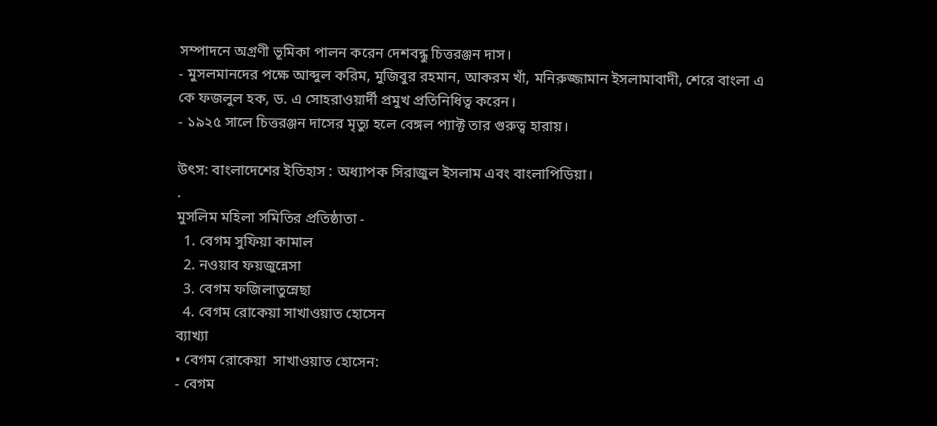সম্পাদনে অগ্রণী ভূমিকা পালন করেন দেশবন্ধু চিত্তরঞ্জন দাস।
- মুসলমানদের পক্ষে আব্দুল করিম, মুজিবুর রহমান, আকরম খাঁ, মনিরুজ্জামান ইসলামাবাদী, শেরে বাংলা এ কে ফজলুল হক, ড. এ সোহরাওয়ার্দী প্রমুখ প্রতিনিধিত্ব করেন।
- ১৯২৫ সালে চিত্তরঞ্জন দাসের মৃত্যু হলে বেঙ্গল প্যাক্ট তার গুরুত্ব হারায়।

উৎস: বাংলাদেশের ইতিহাস : অধ্যাপক সিরাজুল ইসলাম এবং বাংলাপিডিয়া।
.
মুসলিম মহিলা সমিতির প্রতিষ্ঠাতা -
  1. বেগম সুফিয়া কামাল
  2. নওয়াব ফয়জুন্নেসা
  3. বেগম ফজিলাতুন্নেছা
  4. বেগম রোকেয়া সাখাওয়াত হোসেন
ব্যাখ্যা
• বেগম রোকেয়া  সাখাওয়াত হোসেন:
- বেগম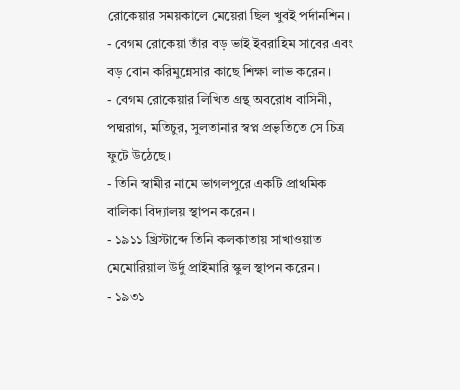রোকেয়ার সময়কালে মেয়েরা ছিল খুবই পর্দানশিন।
- বেগম রোকেয়া তাঁর বড় ভাই ইবরাহিম সাবের এবং বড় বোন করিমুন্নেসার কাছে শিক্ষা লাভ করেন।
- বেগম রোকেয়ার লিখিত গ্রন্থ অবরোধ বাসিনী, পদ্মরাগ, মতিচুর, সুলতানার স্বপ্ন প্রভৃতিতে সে চিত্র ফুটে উঠেছে।
- তিনি স্বামীর নামে ভাগলপুরে একটি প্রাথমিক বালিকা বিদ্যালয় স্থাপন করেন।
- ১৯১১ খ্রিস্টাব্দে তিনি কলকাতায় সাখাওয়াত মেমোরিয়াল উর্দু প্রাইমারি স্কুল স্থাপন করেন।
- ১৯৩১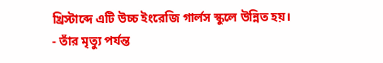খ্রিস্টাব্দে এটি উচ্চ ইংরেজি গার্লস স্কুলে উন্নিত হয়।
- তাঁর মৃত্যু পর্যন্ত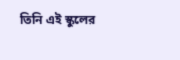তিনি এই স্কুলের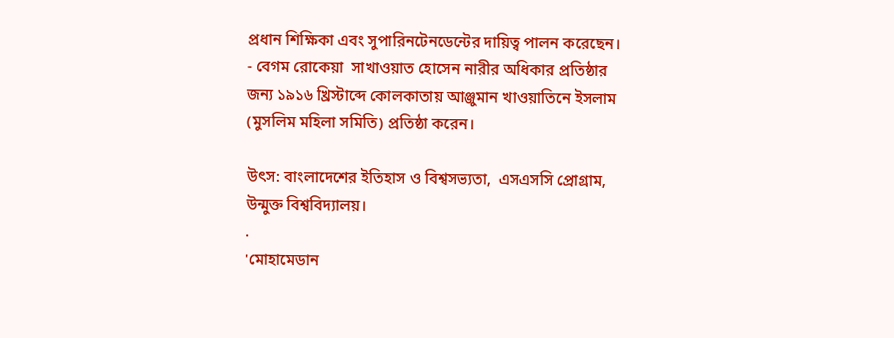প্রধান শিক্ষিকা এবং সুপারিনটেনডেন্টের দায়িত্ব পালন করেছেন।
- বেগম রোকেয়া  সাখাওয়াত হোসেন নারীর অধিকার প্রতিষ্ঠার জন্য ১৯১৬ খ্রিস্টাব্দে কোলকাতায় আঞ্জুমান খাওয়াতিনে ইসলাম (মুসলিম মহিলা সমিতি) প্রতিষ্ঠা করেন।

উৎস: বাংলাদেশের ইতিহাস ও বিশ্বসভ্যতা,  এসএসসি প্রোগ্রাম, উন্মুক্ত বিশ্ববিদ্যালয়।
.
'মোহামেডান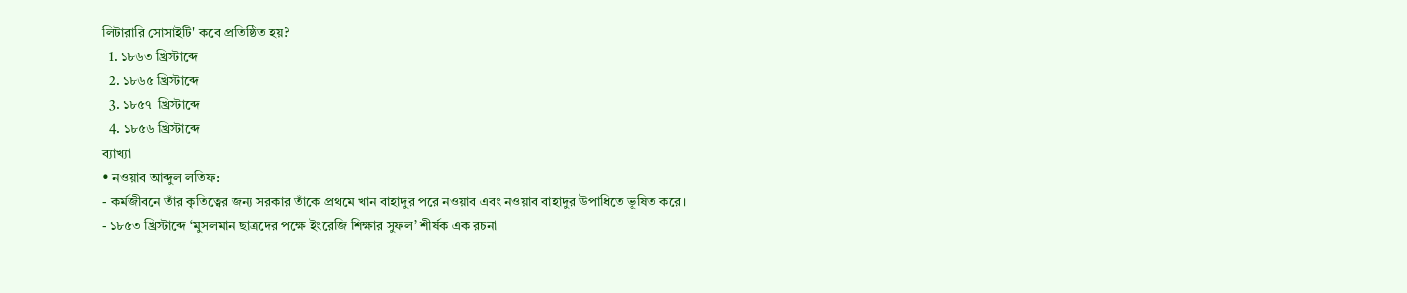লিটারারি সোসাইটি' কবে প্রতিষ্ঠিত হয়?
  1. ১৮৬৩ খ্রিস্টাব্দে
  2. ১৮৬৫ খ্রিস্টাব্দে
  3. ১৮৫৭  খ্রিস্টাব্দে
  4. ১৮৫৬ খ্রিস্টাব্দে
ব্যাখ্যা
• নওয়াব আব্দুল লতিফ:
- কর্মজীবনে তাঁর কৃতিত্বের জন্য সরকার তাঁকে প্রথমে খান বাহাদুর পরে নওয়াব এবং নওয়াব বাহাদুর উপাধিতে ভূষিত করে।
- ১৮৫৩ খ্রিস্টাব্দে ‘মুসলমান ছাত্রদের পক্ষে ইংরেজি শিক্ষার সুফল’ শীর্ষক এক রচনা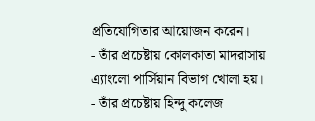প্রতিযোগিতার আয়োজন করেন।
- তাঁর প্রচেষ্টায় কোলকাতা মাদরাসায় এ্যাংলো পার্সিয়ান বিভাগ খোলা হয়।
- তাঁর প্রচেষ্টায় হিন্দু কলেজ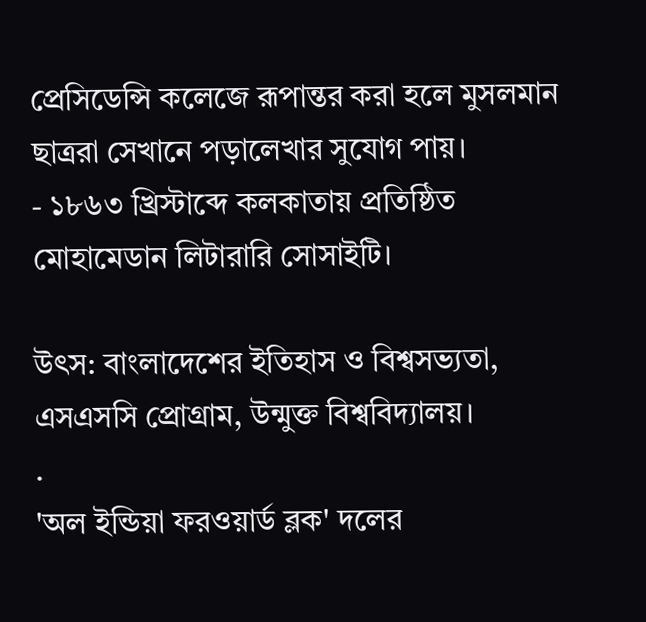প্রেসিডেন্সি কলেজে রূপান্তর করা হলে মুসলমান ছাত্ররা সেখানে পড়ালেখার সুযোগ পায়।
- ১৮৬৩ খ্রিস্টাব্দে কলকাতায় প্রতিষ্ঠিত মোহামেডান লিটারারি সোসাইটি।

উৎস: বাংলাদেশের ইতিহাস ও বিশ্বসভ্যতা,  এসএসসি প্রোগ্রাম, উন্মুক্ত বিশ্ববিদ্যালয়।
.
'অল ইন্ডিয়া ফরওয়ার্ড ব্লক' দলের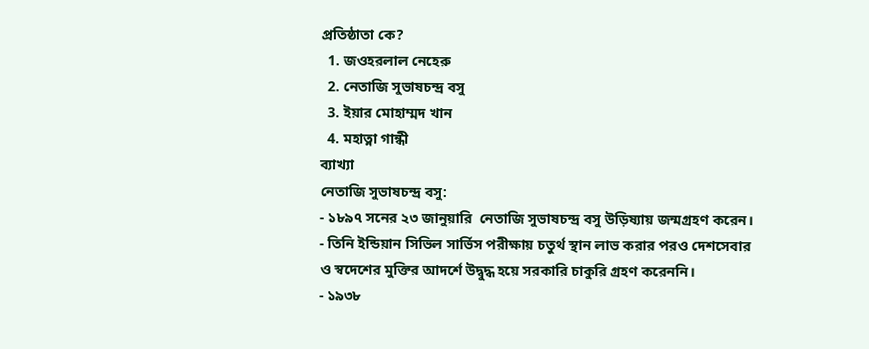প্রতিষ্ঠাতা কে?
  1. জওহরলাল নেহেরু
  2. নেতাজি সুভাষচন্দ্র বসু
  3. ইয়ার মোহাম্মদ খান
  4. মহাত্না গান্ধী
ব্যাখ্যা
নেতাজি সুভাষচন্দ্র বসু:
- ১৮৯৭ সনের ২৩ জানুয়ারি  নেতাজি সুভাষচন্দ্র বসু উড়িষ্যায় জন্মগ্রহণ করেন।
- তিনি ইন্ডিয়ান সিভিল সার্ভিস পরীক্ষায় চতুর্থ স্থান লাভ করার পরও দেশসেবার ও স্বদেশের মুক্তির আদর্শে উদ্বুদ্ধ হয়ে সরকারি চাকুরি গ্রহণ করেননি।
- ১৯৩৮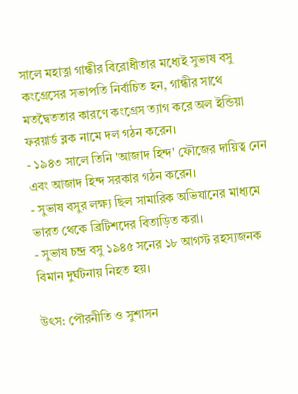সালে মহাত্না গান্ধীর বিরোধীতার মধ্যেই সুভাষ বসু কংগ্রেসের সভাপতি নির্বাচিত হন, গান্ধীর সাথে মতদ্বৈততার কারণে কংগ্রেস ত্যাগ করে অল ইন্ডিয়া ফরয়ার্ড ব্লক নামে দল গঠন করেন।
- ১৯৪৩ সালে তিনি 'আজাদ হিন্দ' ফৌজের দায়িত্ব নেন এবং আজাদ হিন্দ সরকার গঠন করেন।
- সুভাষ বসুর লক্ষ্য ছিল সামারিক অভিযানের মাধ্যমে ভারত থেকে ব্রিটিশদের বিতাড়িত করা।
- সুভাষ চন্দ্র বসু ১৯৪৫ সনের ১৮ আগস্ট রহস্যজনক বিমান দুর্ঘটনায় নিহত হয়।

উৎস: পৌরনীতি ও সুশাসন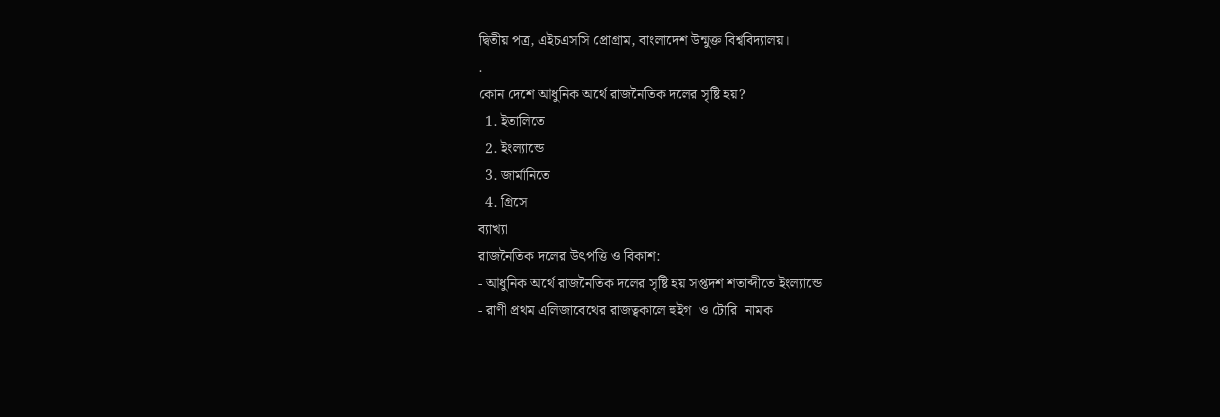দ্বিতীয় পত্র, এইচএসসি প্রোগ্রাম, বাংলাদেশ উন্মুক্ত বিশ্ববিদ্যালয়।
.
কোন দেশে আধুনিক অর্থে রাজনৈতিক দলের সৃষ্টি হয়?
  1. ইতালিতে
  2. ইংল্যান্ডে
  3. জার্মানিতে
  4. গ্রিসে
ব্যাখ্যা
রাজনৈতিক দলের উৎপত্তি ও বিকাশ:
- আধুনিক অর্থে রাজনৈতিক দলের সৃষ্টি হয় সপ্তদশ শতাব্দীতে ইংল্যান্ডে
- রাণী প্রথম এলিজাবেথের রাজত্বকালে হুইগ  ও টোরি  নামক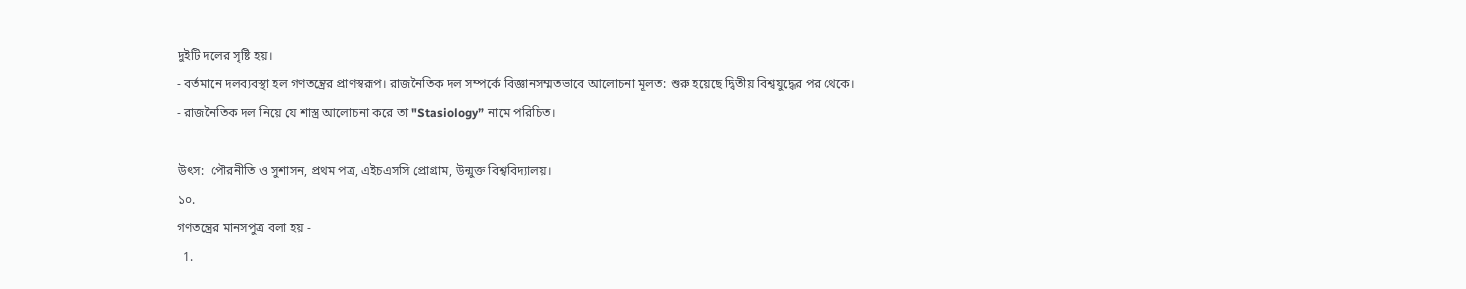দুইটি দলের সৃষ্টি হয়।
- বর্তমানে দলব্যবস্থা হল গণতন্ত্রের প্রাণস্বরূপ। রাজনৈতিক দল সম্পর্কে বিজ্ঞানসম্মতভাবে আলোচনা মূলত: শুরু হয়েছে দ্বিতীয় বিশ্বযুদ্ধের পর থেকে।
- রাজনৈতিক দল নিয়ে যে শাস্ত্র আলোচনা করে তা "Stasiology” নামে পরিচিত।

উৎস:  পৌরনীতি ও সুশাসন, প্রথম পত্র, এইচএসসি প্রোগ্রাম, উন্মুক্ত বিশ্ববিদ্যালয়।
১০.
গণতন্ত্রের মানসপুত্র বলা হয় -
  1.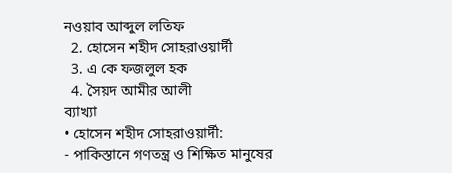নওয়াব আব্দুল লতিফ
  2. হোসেন শহীদ সোহরাওয়ার্দী
  3. এ কে ফজলুল হক
  4. সৈয়দ আমীর আলী
ব্যাখ্যা
• হোসেন শহীদ সোহরাওয়ার্দী:
- পাকিস্তানে গণতন্ত্র ও শিক্ষিত মানুষের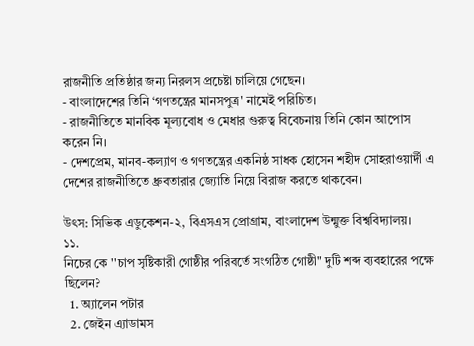রাজনীতি প্রতিষ্ঠার জন্য নিরলস প্রচেষ্টা চালিয়ে গেছেন।
- বাংলাদেশের তিনি ‘গণতন্ত্রের মানসপুত্র' নামেই পরিচিত।
- রাজনীতিতে মানবিক মূল্যবোধ ও মেধার গুরুত্ব বিবেচনায় তিনি কোন আপোস করেন নি।
- দেশপ্রেম, মানব-কল্যাণ ও গণতন্ত্রের একনিষ্ঠ সাধক হোসেন শহীদ সোহরাওয়ার্দী এ দেশের রাজনীতিতে ধ্রুবতারার জ্যোতি নিয়ে বিরাজ করতে থাকবেন।

উৎস: সিভিক এডুকেশন-২, বিএসএস প্রোগ্রাম, বাংলাদেশ উন্মুক্ত বিশ্ববিদ্যালয়।
১১.
নিচের কে ''চাপ সৃষ্টিকারী গোষ্ঠীর পরিবর্তে সংগঠিত গোষ্ঠী" দুটি শব্দ ব্যবহারের পক্ষে ছিলেন?
  1. অ্যালেন পটার
  2. জেইন এ্যাডামস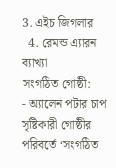3. এইচ জিগলার
  4. রেমন্ড এ্যারন
ব্যাখ্যা
সংগঠিত গোষ্ঠী:
- অ্যালেন পটার চাপ সৃষ্টিকারী গোষ্ঠীর পরিবর্তে ‘সংগঠিত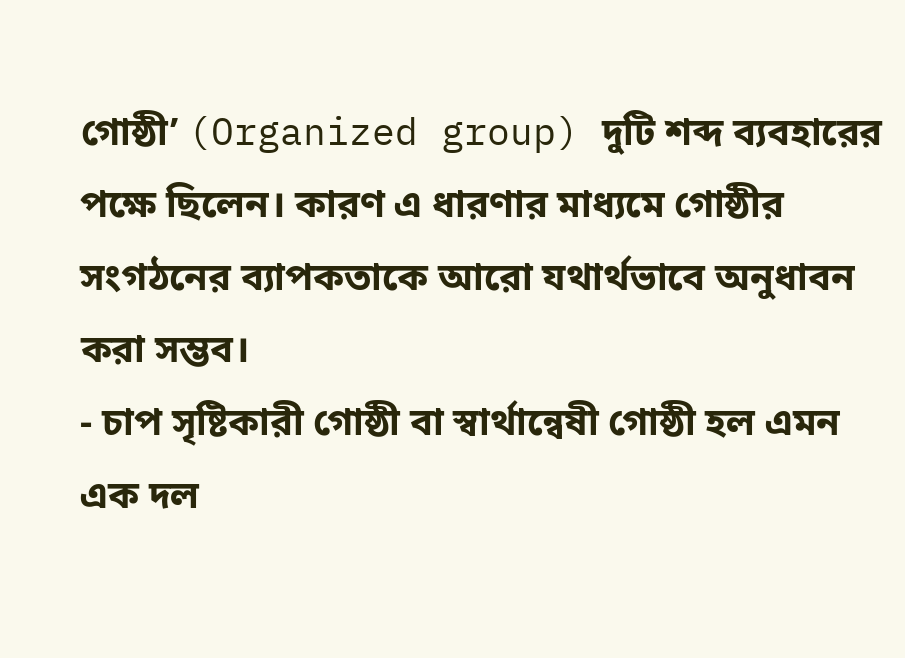গোষ্ঠী’ (Organized group) দুটি শব্দ ব্যবহারের পক্ষে ছিলেন। কারণ এ ধারণার মাধ্যমে গোষ্ঠীর সংগঠনের ব্যাপকতাকে আরো যথার্থভাবে অনুধাবন করা সম্ভব।
- চাপ সৃষ্টিকারী গোষ্ঠী বা স্বার্থান্বেষী গোষ্ঠী হল এমন এক দল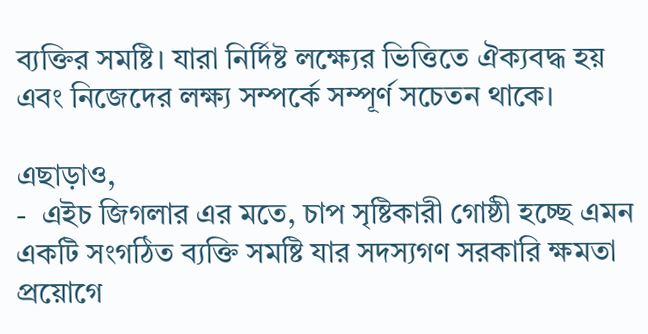ব্যক্তির সমষ্টি। যারা নির্দিষ্ট লক্ষ্যের ভিত্তিতে ঐক্যবদ্ধ হয় এবং নিজেদের লক্ষ্য সম্পর্কে সম্পূর্ণ সচেতন থাকে।

এছাড়াও,
-  এইচ জিগলার এর মতে, চাপ সৃষ্টিকারী গোষ্ঠী হচ্ছে এমন একটি সংগঠিত ব্যক্তি সমষ্টি যার সদস্যগণ সরকারি ক্ষমতা প্রয়োগে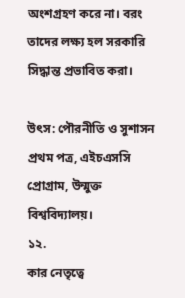অংশগ্রহণ করে না। বরং তাদের লক্ষ্য হল সরকারি সিদ্ধান্ত প্রভাবিত করা।

উৎস: পৌরনীতি ও সুশাসন প্রথম পত্র, এইচএসসি প্রোগ্রাম, উন্মুক্ত বিশ্ববিদ্যালয়।
১২.
কার নেতৃত্বে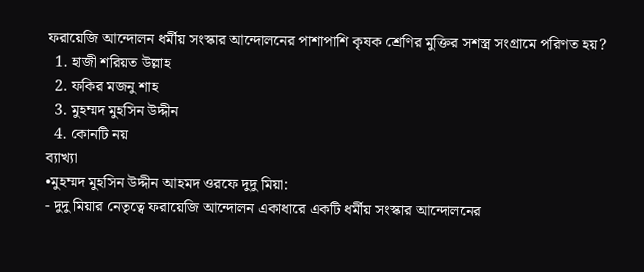ফরায়েজি আন্দোলন ধর্মীয় সংস্কার আন্দোলনের পাশাপাশি কৃষক শ্রেণির মুক্তির সশস্ত্র সংগ্রামে পরিণত হয়?
  1. হাজী শরিয়ত উল্লাহ
  2. ফকির মজনু শাহ
  3. মুহম্মদ মুহসিন উদ্দীন
  4. কোনটি নয়
ব্যাখ্যা
•মুহম্মদ মুহসিন উদ্দীন আহমদ ওরফে দুদু মিয়া:
- দুদু মিয়ার নেতৃত্বে ফরায়েজি আন্দোলন একাধারে একটি ধর্মীয় সংস্কার আন্দোলনের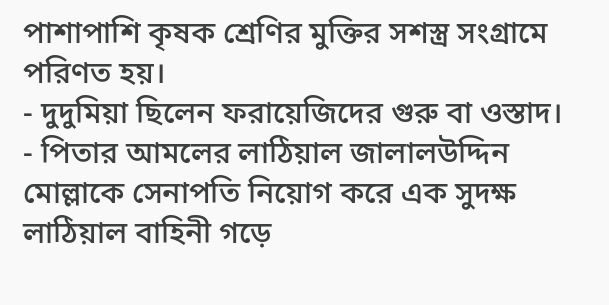পাশাপাশি কৃষক শ্রেণির মুক্তির সশস্ত্র সংগ্রামে পরিণত হয়।
- দুদুমিয়া ছিলেন ফরায়েজিদের গুরু বা ওস্তাদ।
- পিতার আমলের লাঠিয়াল জালালউদ্দিন মোল্লাকে সেনাপতি নিয়োগ করে এক সুদক্ষ লাঠিয়াল বাহিনী গড়ে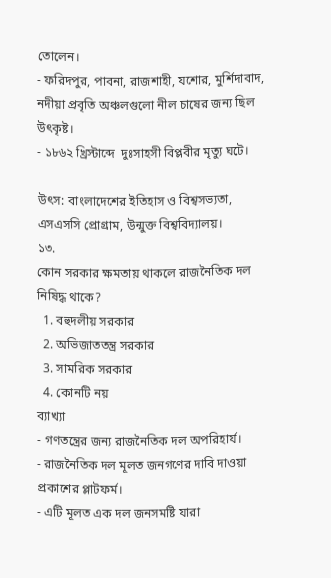তোলেন।
- ফরিদপুর, পাবনা, রাজশাহী, যশোর, মুর্শিদাবাদ, নদীয়া প্রবৃতি অঞ্চলগুলো নীল চাষের জন্য ছিল উৎকৃষ্ট।
- ১৮৬২ খ্রিস্টাব্দে  দুঃসাহসী বিপ্লবীর মৃত্যু ঘটে।

উৎস: বাংলাদেশের ইতিহাস ও বিশ্বসভ্যতা,  এসএসসি প্রোগ্রাম, উন্মুক্ত বিশ্ববিদ্যালয়।
১৩.
কোন সরকার ক্ষমতায় থাকলে রাজনৈতিক দল নিষিদ্ধ থাকে?
  1. বহুদলীয় সরকার
  2. অভিজাততন্ত্র সরকার
  3. সামরিক সরকার
  4. কোনটি নয়
ব্যাখ্যা
- গণতন্ত্রের জন্য রাজনৈতিক দল অপরিহার্য।
- রাজনৈতিক দল মূলত জনগণের দাবি দাওয়া প্রকাশের প্লাটফর্ম।
- এটি মূলত এক দল জনসমষ্টি যারা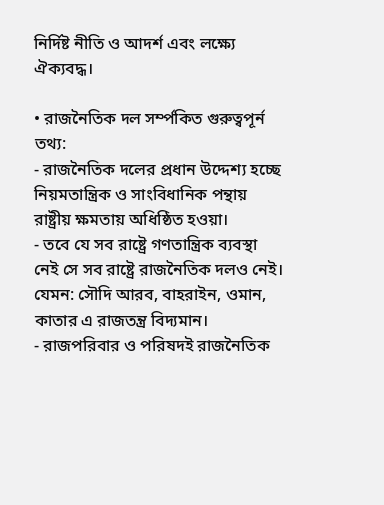নির্দিষ্ট নীতি ও আদর্শ এবং লক্ষ্যে ঐক্যবদ্ধ।

• রাজনৈতিক দল সর্ম্পকিত গুরুত্বপূর্ন তথ্য:
- রাজনৈতিক দলের প্রধান উদ্দেশ্য হচ্ছে নিয়মতান্ত্রিক ও সাংবিধানিক পন্থায় রাষ্ট্রীয় ক্ষমতায় অধিষ্ঠিত হওয়া।
- তবে যে সব রাষ্ট্রে গণতান্ত্রিক ব্যবস্থা নেই সে সব রাষ্ট্রে রাজনৈতিক দলও নেই।
যেমন: সৌদি আরব, বাহরাইন, ওমান, কাতার এ রাজতন্ত্র বিদ্যমান।
- রাজপরিবার ও পরিষদই রাজনৈতিক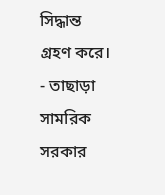সিদ্ধান্ত গ্রহণ করে।
- তাছাড়া সামরিক সরকার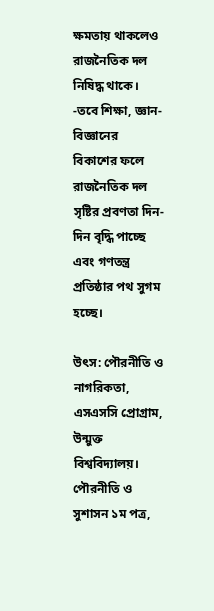ক্ষমতায় থাকলেও রাজনৈতিক দল নিষিদ্ধ থাকে।
-তবে শিক্ষা, জ্ঞান-বিজ্ঞানের বিকাশের ফলে রাজনৈতিক দল সৃষ্টির প্রবণতা দিন- দিন বৃদ্ধি পাচ্ছে এবং গণতন্ত্র প্রতিষ্ঠার পথ সুগম হচ্ছে।

উৎস: পৌরনীতি ও নাগরিকতা, এসএসসি প্রোগ্রাম, উন্মুক্ত বিশ্ববিদ্যালয়। পৌরনীতি ও সুশাসন ১ম পত্র,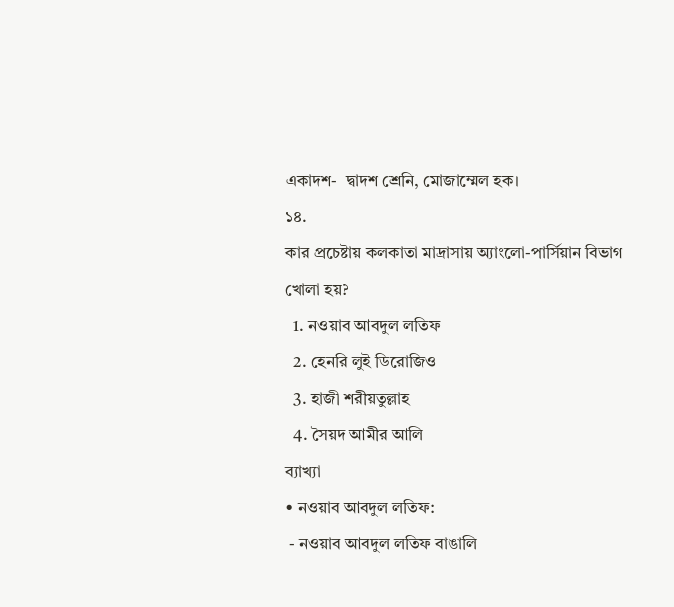একাদশ-  দ্বাদশ শ্রেনি, মোজাম্মেল হক।
১৪.
কার প্রচেষ্টায় কলকাতা মাদ্রাসায় অ্যাংলো-পার্সিয়ান বিভাগ খোলা হয়?
  1. নওয়াব আবদুল লতিফ
  2. হেনরি লুই ডিরোজিও
  3. হাজী শরীয়তুল্লাহ
  4. সৈয়দ আমীর আলি
ব্যাখ্যা
• নওয়াব আবদুল লতিফ:
 - নওয়াব আবদুল লতিফ বাঙালি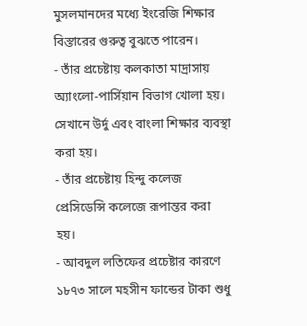মুসলমানদের মধ্যে ইংরেজি শিক্ষার বিস্তারের গুরুত্ব বুঝতে পারেন।
- তাঁর প্রচেষ্টায় কলকাতা মাদ্রাসায় অ্যাংলো-পার্সিয়ান বিভাগ খোলা হয়। সেখানে উর্দু এবং বাংলা শিক্ষার ব্যবস্থা করা হয়।
- তাঁর প্রচেষ্টায় হিন্দু কলেজ প্রেসিডেন্সি কলেজে রূপান্তর করা হয়।
- আবদুল লতিফের প্রচেষ্টার কারণে ১৮৭৩ সালে মহসীন ফান্ডের টাকা শুধু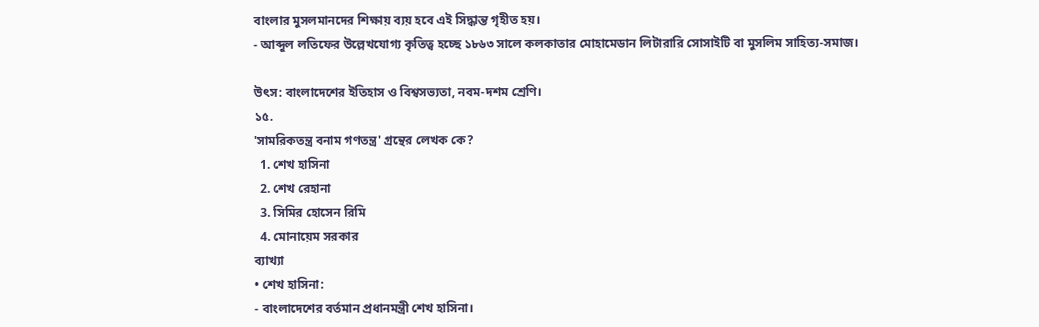বাংলার মুসলমানদের শিক্ষায় ব্যয় হবে এই সিদ্ধান্ত গৃহীত হয়।
- আব্দুল লতিফের উল্লেখযোগ্য কৃতিত্ব হচ্ছে ১৮৬৩ সালে কলকাতার মোহামেডান লিটারারি সোসাইটি বা মুসলিম সাহিত্য-সমাজ।

উৎস: বাংলাদেশের ইতিহাস ও বিশ্বসভ্যতা, নবম-দশম শ্রেণি।
১৫.
'সামরিকতন্ত্র বনাম গণতন্ত্র' গ্রন্থের লেখক কে?
  1. শেখ হাসিনা
  2. শেখ রেহানা
  3. সিমির হোসেন রিমি
  4. মোনায়েম সরকার
ব্যাখ্যা
• শেখ হাসিনা:
- বাংলাদেশের বর্তমান প্রধানমন্ত্রী শেখ হাসিনা।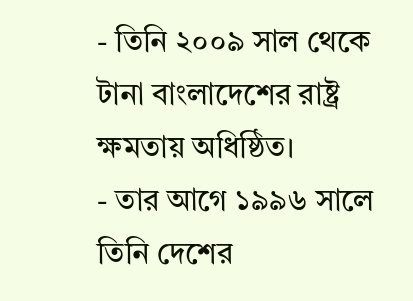- তিনি ২০০৯ সাল থেকে টানা বাংলাদেশের রাষ্ট্র ক্ষমতায় অধিষ্ঠিত।
- তার আগে ১৯৯৬ সালে তিনি দেশের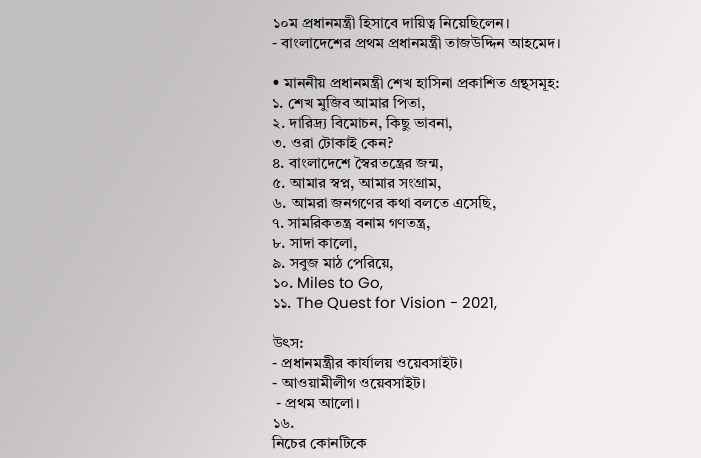১০ম প্রধানমন্ত্রী হিসাবে দায়িত্ব নিয়েছিলেন।
- বাংলাদেশের প্রথম প্রধানমন্ত্রী তাজউদ্দিন আহমেদ।

• মাননীয় প্রধানমন্ত্রী শেখ হাসিনা প্রকাশিত গ্রন্থসমূহ:
১. শেখ মুজিব আমার পিতা,
২. দারিদ্র্য বিমোচন, কিছু ভাবনা,
৩. ওরা টোকাই কেন?
৪. বাংলাদেশে স্বৈরতন্ত্রের জন্ম,
৫. আমার স্বপ্ন, আমার সংগ্রাম,
৬. আমরা জনগণের কথা বলতে এসেছি,
৭. সামরিকতন্ত্র বনাম গণতন্ত্র,
৮. সাদা কালো,
৯. সবুজ মাঠ পেরিয়ে,
১০. Miles to Go,
১১. The Quest for Vision - 2021,

উৎস:
- প্রধানমন্ত্রীর কার্যালয় ওয়েবসাইট।
- আওয়ামীলীগ ওয়েবসাইট।
 - প্রথম আলো।
১৬.
নিচের কোনটিকে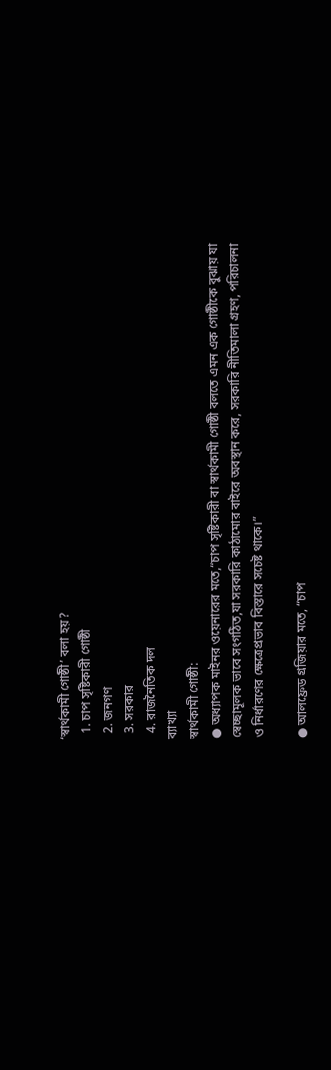‘স্বার্থকামী গোষ্ঠী’ বলা হয়?
  1. চাপ সৃষ্টিকারী গোষ্ঠী
  2. জনগণ
  3. সরকার
  4. রাজনৈতিক দল
ব্যাখ্যা
স্বার্থকামী গোষ্ঠী:
● অধ্যাপক মাইনর ওয়েনারের মতে,“চাপ সৃষ্টিকারী বা স্বার্থকামী গোষ্ঠী বলতে এমন এক গোষ্ঠীকে বুঝায় যা স্বেচ্ছামূলক ভাবে সংগঠিত,যা সরকারি কাঠামোর বাইরে অবস্থান করে, সরকারি নীতিমালা গ্রহণ, পরিচালনা ও নির্ধারণের ক্ষেত্রেপ্রভাব বিস্তারে সচেষ্ট থাকে।”

● আলফ্রেড গ্রজিয়ার মতে, “চাপ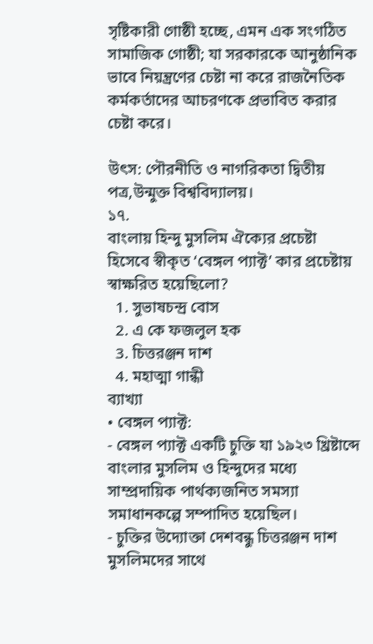সৃষ্টিকারী গোষ্ঠী হচ্ছে, এমন এক সংগঠিত সামাজিক গোষ্ঠী; যা সরকারকে আনুষ্ঠানিক ভাবে নিয়ন্ত্রণের চেষ্টা না করে রাজনৈতিক কর্মকর্তাদের আচরণকে প্রভাবিত করার চেষ্টা করে।

উৎস: পৌরনীতি ও নাগরিকতা দ্বিতীয় পত্র,উন্মুক্ত বিশ্ববিদ্যালয়।
১৭.
বাংলায় হিন্দু মুসলিম ঐক্যের প্রচেষ্টা হিসেবে স্বীকৃত ‘বেঙ্গল প্যাক্ট’ কার প্রচেষ্টায় স্বাক্ষরিত হয়েছিলো?
  1. সুভাষচন্দ্র বোস
  2. এ কে ফজলুল হক
  3. চিত্তরঞ্জন দাশ
  4. মহাত্মা গান্ধী
ব্যাখ্যা
• বেঙ্গল প্যাক্ট:
- বেঙ্গল প্যাক্ট একটি চুক্তি যা ১৯২৩ খ্রিষ্টাব্দে বাংলার মুসলিম ও হিন্দুদের মধ্যে সাম্প্রদায়িক পার্থক্যজনিত সমস্যা সমাধানকল্পে সম্পাদিত হয়েছিল।
- চুক্তির উদ্যোক্তা দেশবন্ধু চিত্তরঞ্জন দাশ মুসলিমদের সাথে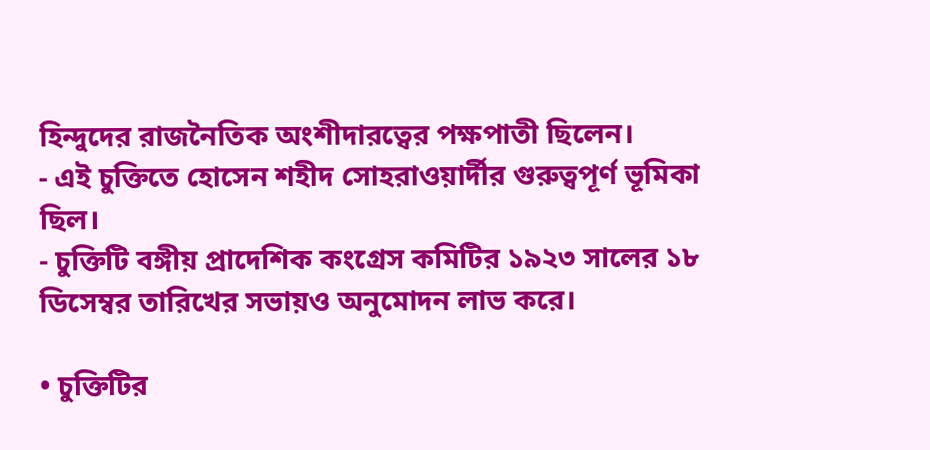হিন্দুদের রাজনৈতিক অংশীদারত্বের পক্ষপাতী ছিলেন।
- এই চুক্তিতে হোসেন শহীদ সোহরাওয়ার্দী‌র গুরুত্বপূর্ণ ভূমিকা ছিল।
- চুক্তিটি বঙ্গীয় প্রাদেশিক কংগ্রেস কমিটির ১৯২৩ সালের ১৮ ডিসেম্বর তারিখের সভায়ও অনুমোদন লাভ করে।

• চুক্তিটির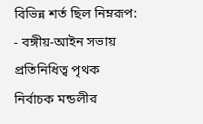বিভিন্ন শর্ত ছিল নিম্নরূপ:
- বঙ্গীয়-আইন সভায় প্রতিনিধিত্ব পৃথক নির্বাচক মন্ডলীর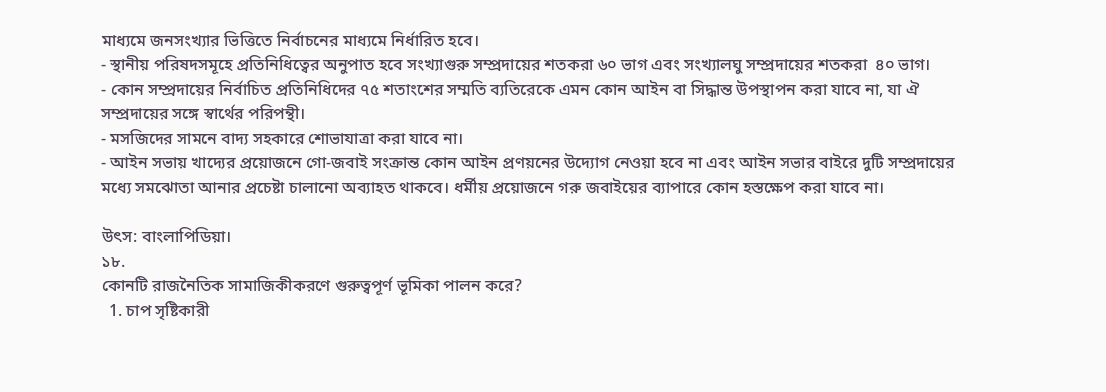মাধ্যমে জনসংখ্যার ভিত্তিতে নির্বাচনের মাধ্যমে নির্ধারিত হবে।
- স্থানীয় পরিষদসমূহে প্রতিনিধিত্বের অনুপাত হবে সংখ্যাগুরু সম্প্রদায়ের শতকরা ৬০ ভাগ এবং সংখ্যালঘু সম্প্রদায়ের শতকরা  ৪০ ভাগ।
- কোন সম্প্রদায়ের নির্বাচিত প্রতিনিধিদের ৭৫ শতাংশের সম্মতি ব্যতিরেকে এমন কোন আইন বা সিদ্ধান্ত উপস্থাপন করা যাবে না, যা ঐ সম্প্রদায়ের সঙ্গে স্বার্থের পরিপন্থী।
- মসজিদের সামনে বাদ্য সহকারে শোভাযাত্রা করা যাবে না।
- আইন সভায় খাদ্যের প্রয়োজনে গো-জবাই সংক্রান্ত কোন আইন প্রণয়নের উদ্যোগ নেওয়া হবে না এবং আইন সভার বাইরে দুটি সম্প্রদায়ের মধ্যে সমঝোতা আনার প্রচেষ্টা চালানো অব্যাহত থাকবে। ধর্মীয় প্রয়োজনে গরু জবাইয়ের ব্যাপারে কোন হস্তক্ষেপ করা যাবে না।

উৎস: বাংলাপিডিয়া।
১৮.
কোনটি রাজনৈতিক সামাজিকীকরণে গুরুত্বপূর্ণ ভূমিকা পালন করে?
  1. চাপ সৃষ্টিকারী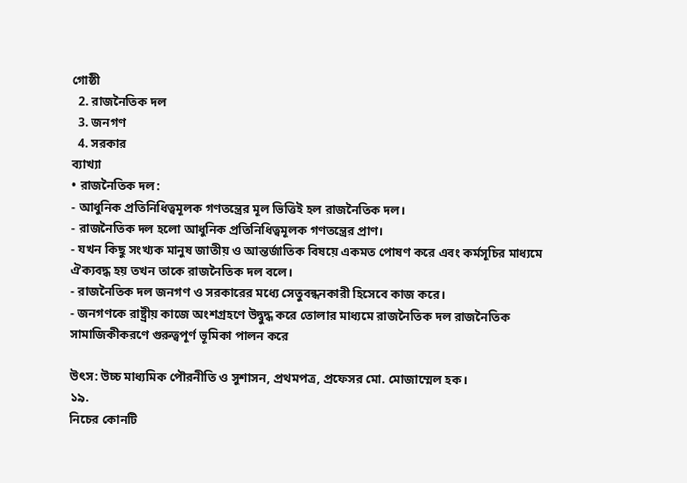গোষ্ঠী
  2. রাজনৈতিক দল
  3. জনগণ
  4. সরকার
ব্যাখ্যা
• রাজনৈতিক দল:
- আধুনিক প্রতিনিধিত্বমূলক গণতন্ত্রের মূল ভিত্তিই হল রাজনৈতিক দল।
- রাজনৈতিক দল হলো আধুনিক প্রতিনিধিত্বমূলক গণতন্ত্রের প্রাণ।
- যখন কিছু সংখ্যক মানুষ জাতীয় ও আন্তর্জাতিক বিষয়ে একমত পোষণ করে এবং কর্মসূচির মাধ্যমে ঐক্যবদ্ধ হয় তখন তাকে রাজনৈতিক দল বলে।
- রাজনৈতিক দল জনগণ ও সরকারের মধ্যে সেতুবন্ধনকারী হিসেবে কাজ করে।
- জনগণকে রাষ্ট্রীয় কাজে অংশগ্রহণে উদ্বুদ্ধ করে তোলার মাধ্যমে রাজনৈতিক দল রাজনৈতিক সামাজিকীকরণে গুরুত্বপূর্ণ ভূমিকা পালন করে

উৎস: উচ্চ মাধ্যমিক পৌরনীতি ও সুশাসন, প্রথমপত্র, প্রফেসর মো. মোজাম্মেল হক।
১৯.
নিচের কোনটি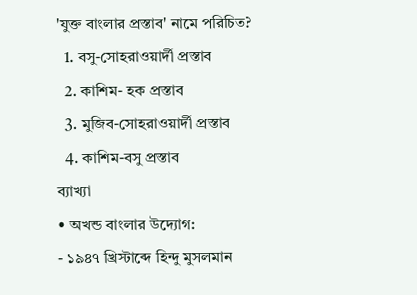'যুক্ত বাংলার প্রস্তাব' নামে পরিচিত?
  1. বসু-সোহরাওয়ার্দী প্রস্তাব
  2. কাশিম- হক প্রস্তাব
  3. মুজিব-সোহরাওয়ার্দী প্রস্তাব
  4. কাশিম-বসু প্রস্তাব
ব্যাখ্যা
• অখন্ড বাংলার উদ্যোগ:
- ১৯৪৭ খ্রিস্টাব্দে হিন্দু মুসলমান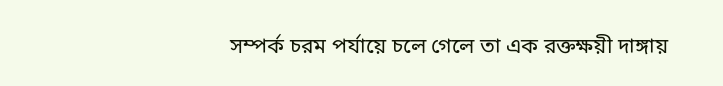সম্পর্ক চরম পর্যায়ে চলে গেলে তা এক রক্তক্ষয়ী দাঙ্গায়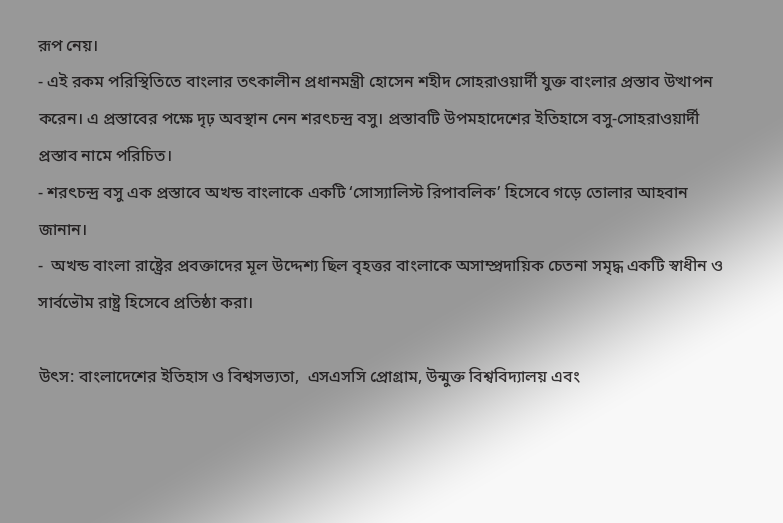রূপ নেয়।
- এই রকম পরিস্থিতিতে বাংলার তৎকালীন প্রধানমন্ত্রী হোসেন শহীদ সোহরাওয়ার্দী যুক্ত বাংলার প্রস্তাব উত্থাপন করেন। এ প্রস্তাবের পক্ষে দৃঢ় অবস্থান নেন শরৎচন্দ্র বসু। প্রস্তাবটি উপমহাদেশের ইতিহাসে বসু-সোহরাওয়ার্দী প্রস্তাব নামে পরিচিত।
- শরৎচন্দ্র বসু এক প্রস্তাবে অখন্ড বাংলাকে একটি ‘সোস্যালিস্ট রিপাবলিক’ হিসেবে গড়ে তোলার আহবান  জানান।
-  অখন্ড বাংলা রাষ্ট্রের প্রবক্তাদের মূল উদ্দেশ্য ছিল বৃহত্তর বাংলাকে অসাম্প্রদায়িক চেতনা সমৃদ্ধ একটি স্বাধীন ও সার্বভৌম রাষ্ট্র হিসেবে প্রতিষ্ঠা করা।

উৎস: বাংলাদেশের ইতিহাস ও বিশ্বসভ্যতা,  এসএসসি প্রোগ্রাম, উন্মুক্ত বিশ্ববিদ্যালয় এবং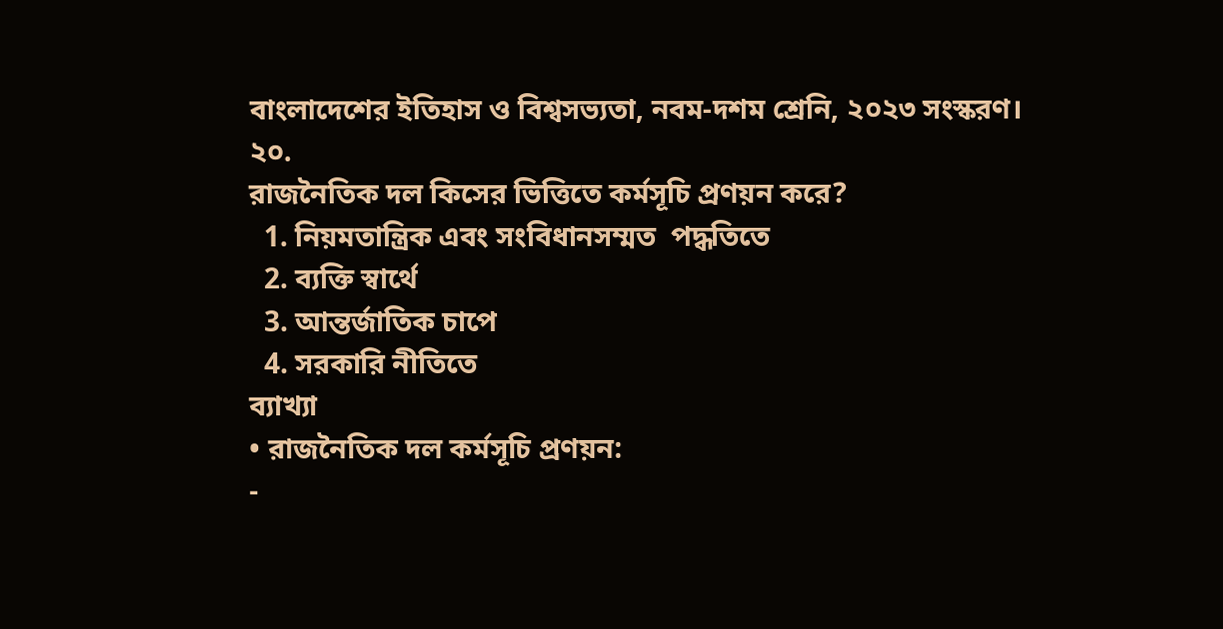বাংলাদেশের ইতিহাস ও বিশ্বসভ্যতা, নবম-দশম শ্রেনি, ২০২৩ সংস্করণ।
২০.
রাজনৈতিক দল কিসের ভিত্তিতে কর্মসূচি প্রণয়ন করে?
  1. নিয়মতান্ত্রিক এবং সংবিধানসম্মত  পদ্ধতিতে
  2. ব্যক্তি স্বার্থে
  3. আন্তর্জাতিক চাপে
  4. সরকারি নীতিতে
ব্যাখ্যা
• রাজনৈতিক দল কর্মসূচি প্রণয়ন:
-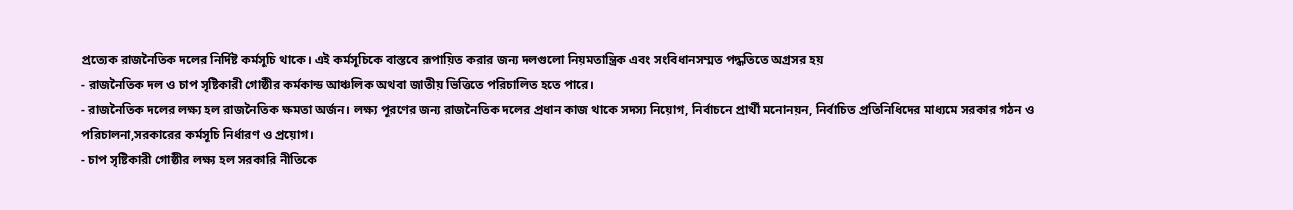প্রত্যেক রাজনৈতিক দলের নির্দিষ্ট কর্মসূচি থাকে। এই কর্মসূচিকে বাস্তবে রূপায়িত করার জন্য দলগুলো নিয়মতান্ত্রিক এবং সংবিধানসম্মত পদ্ধতিতে অগ্রসর হয়
- রাজনৈতিক দল ও চাপ সৃষ্টিকারী গোষ্ঠীর কর্মকান্ড আঞ্চলিক অথবা জাতীয় ভিত্তিতে পরিচালিত হতে পারে।
- রাজনৈতিক দলের লক্ষ্য হল রাজনৈতিক ক্ষমতা অর্জন। লক্ষ্য পূরণের জন্য রাজনৈতিক দলের প্রধান কাজ থাকে সদস্য নিয়োগ, নির্বাচনে প্রার্থী মনোনয়ন, নির্বাচিত প্রতিনিধিদের মাধ্যমে সরকার গঠন ও পরিচালনা,সরকারের কর্মসূচি নির্ধারণ ও প্রয়োগ।
- চাপ সৃষ্টিকারী গোষ্ঠীর লক্ষ্য হল সরকারি নীতিকে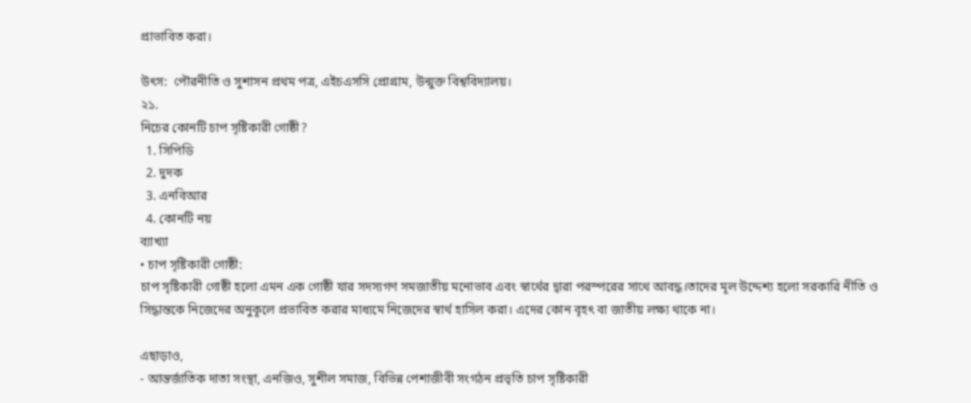প্রাভাবিত করা।

উৎস:  পৌরনীতি ও সুশাসন প্রথম পত্র, এইচএসসি প্রোগ্রাম, উন্মুক্ত বিশ্ববিদ্যালয়।
২১.
নিচের কোনটি চাপ সৃষ্টিকারী গোষ্ঠী?
  1. সিপিডি
  2. দুদক
  3. এনবিআর
  4. কোনটি নয়
ব্যাখ্যা
• চাপ সৃষ্টিকারী গোষ্ঠী:
চাপ সৃষ্টিকারী গোষ্ঠী হলো এমন এক গোষ্ঠী যার সদস্যগণ সমজাতীয় মনোভাব এবং স্বার্থের দ্বারা পরস্পরের সাথে আবদ্ধ।তাদের মূল উদ্দেশ্য হলো সরকারি নীতি ও সিদ্ধান্তকে নিজেদের অনুকূলে প্রভাবিত করার মাধ্যমে নিজেদের স্বার্থ হাসিল করা। এদের কোন বৃহৎ বা জাতীয় লক্ষ্য থাকে না।

এছাড়াও,
- আন্তর্জাতিক দাতা সংস্থা, এনজিও, সুশীল সমাজ, বিভিন্ন পেশাজীবী সংগঠন প্রভৃতি চাপ সৃষ্টিকারী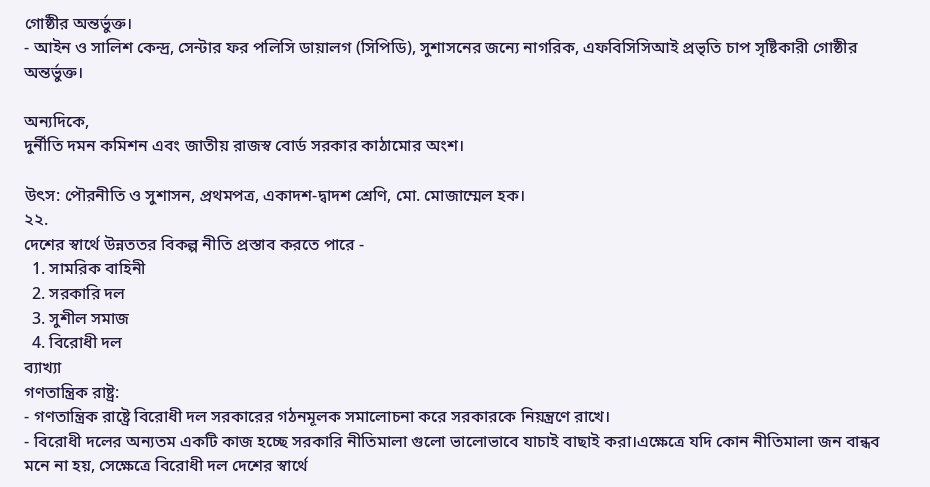গোষ্ঠীর অন্তর্ভুক্ত।
- আইন ও সালিশ কেন্দ্র, সেন্টার ফর পলিসি ডায়ালগ (সিপিডি), সুশাসনের জন্যে নাগরিক, এফবিসিসিআই প্রভৃতি চাপ সৃষ্টিকারী গোষ্ঠীর অন্তর্ভুক্ত।

অন্যদিকে,
দুর্নীতি দমন কমিশন এবং জাতীয় রাজস্ব বোর্ড সরকার কাঠামোর অংশ।

উৎস: পৌরনীতি ও সুশাসন, প্রথমপত্র, একাদশ-দ্বাদশ শ্রেণি, মো. মোজাম্মেল হক।
২২.
দেশের স্বার্থে উন্নততর বিকল্প নীতি প্রস্তাব করতে পারে -
  1. সামরিক বাহিনী
  2. সরকারি দল
  3. সুশীল সমাজ
  4. বিরোধী দল
ব্যাখ্যা
গণতান্ত্রিক রাষ্ট্র:
- গণতান্ত্রিক রাষ্ট্রে বিরোধী দল সরকারের গঠনমূলক সমালোচনা করে সরকারকে নিয়ন্ত্রণে রাখে।
- বিরোধী দলের অন্যতম একটি কাজ হচ্ছে সরকারি নীতিমালা গুলো ভালোভাবে যাচাই বাছাই করা।এক্ষেত্রে যদি কোন নীতিমালা জন বান্ধব মনে না হয়, সেক্ষেত্রে বিরোধী দল দেশের স্বার্থে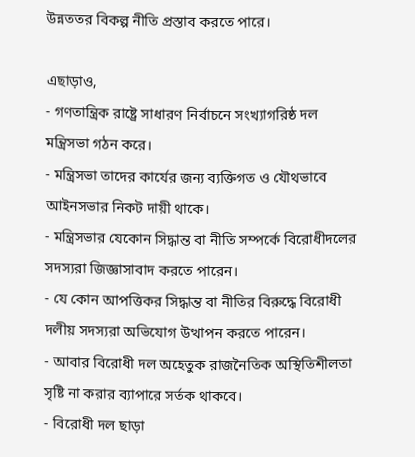উন্নততর বিকল্প নীতি প্রস্তাব করতে পারে।

এছাড়াও,
- গণতান্ত্রিক রাষ্ট্রে সাধারণ নির্বাচনে সংখ্যাগরিষ্ঠ দল মন্ত্রিসভা গঠন করে।
- মন্ত্রিসভা তাদের কার্যের জন্য ব্যক্তিগত ও যৌথভাবে আইনসভার নিকট দায়ী থাকে।
- মন্ত্রিসভার যেকোন সিদ্ধান্ত বা নীতি সম্পর্কে বিরোধীদলের সদস্যরা জিজ্ঞাসাবাদ করতে পারেন।
- যে কোন আপত্তিকর সিদ্ধান্ত বা নীতির বিরুদ্ধে বিরোধী দলীয় সদস্যরা অভিযোগ উত্থাপন করতে পারেন।
- আবার বিরোধী দল অহেতুক রাজনৈতিক অস্থিতিশীলতা সৃষ্টি না করার ব্যাপারে সর্তক থাকবে।
- বিরোধী দল ছাড়া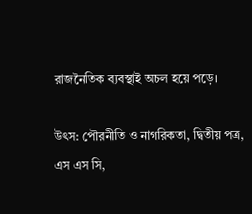রাজনৈতিক ব্যবস্থাই অচল হয়ে পড়ে।

উৎস: পৌরনীতি ও নাগরিকতা, দ্বিতীয় পত্র, এস এস সি,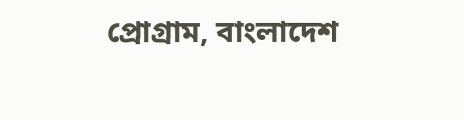প্রোগ্রাম, বাংলাদেশ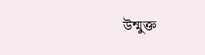উন্মুক্ত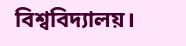বিশ্ববিদ্যালয়।